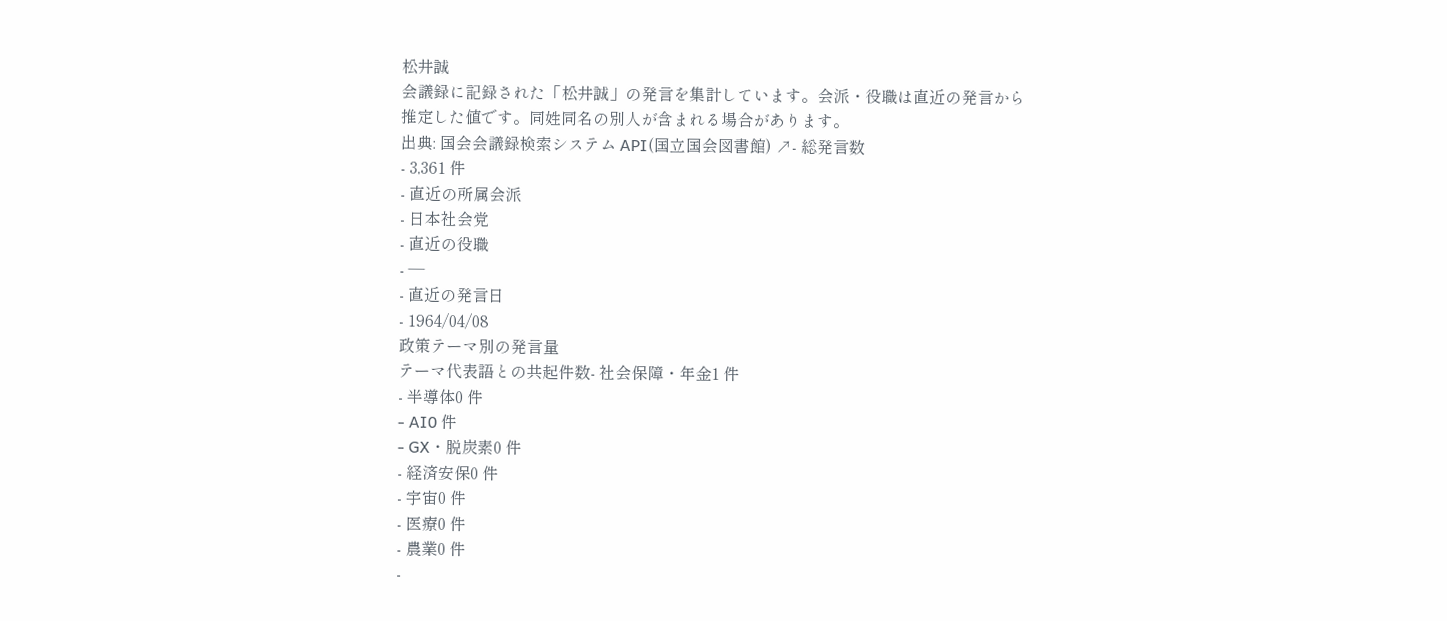松井誠
会議録に記録された「松井誠」の発言を集計しています。会派・役職は直近の発言から推定した値です。同姓同名の別人が含まれる場合があります。
出典: 国会会議録検索システム API(国立国会図書館) ↗- 総発言数
- 3,361 件
- 直近の所属会派
- 日本社会党
- 直近の役職
- —
- 直近の発言日
- 1964/04/08
政策テーマ別の発言量
テーマ代表語との共起件数- 社会保障・年金1 件
- 半導体0 件
- AI0 件
- GX・脱炭素0 件
- 経済安保0 件
- 宇宙0 件
- 医療0 件
- 農業0 件
-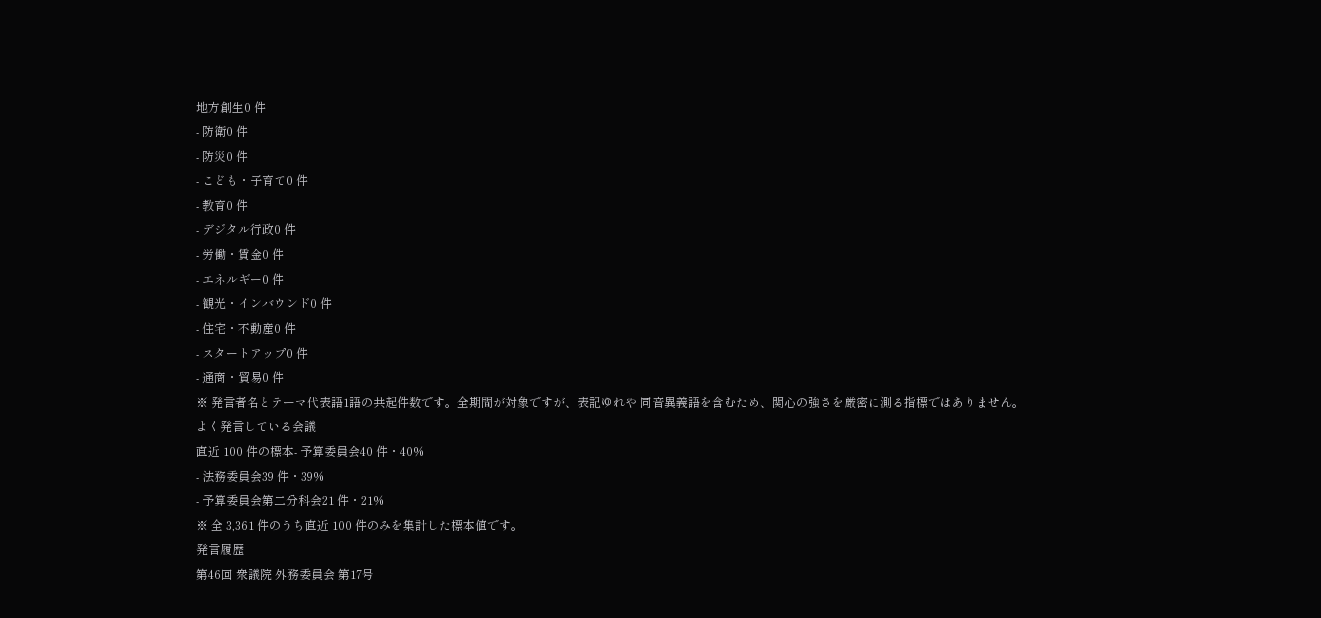地方創生0 件
- 防衛0 件
- 防災0 件
- こども・子育て0 件
- 教育0 件
- デジタル行政0 件
- 労働・賃金0 件
- エネルギー0 件
- 観光・インバウンド0 件
- 住宅・不動産0 件
- スタートアップ0 件
- 通商・貿易0 件
※ 発言者名とテーマ代表語1語の共起件数です。全期間が対象ですが、表記ゆれや 同音異義語を含むため、関心の強さを厳密に測る指標ではありません。
よく発言している会議
直近 100 件の標本- 予算委員会40 件・40%
- 法務委員会39 件・39%
- 予算委員会第二分科会21 件・21%
※ 全 3,361 件のうち直近 100 件のみを集計した標本値です。
発言履歴
第46回 衆議院 外務委員会 第17号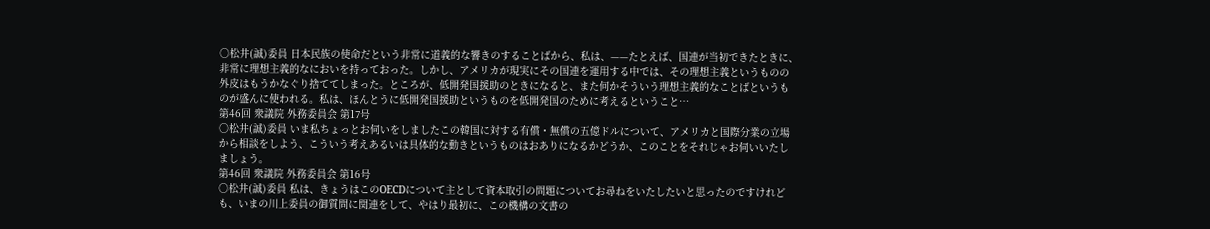○松井(誠)委員 日本民族の使命だという非常に道義的な響きのすることばから、私は、——たとえば、国連が当初できたときに、非常に理想主義的なにおいを持っておった。しかし、アメリカが現実にその国連を運用する中では、その理想主義というものの外皮はもうかなぐり捨ててしまった。ところが、低開発国援助のときになると、また何かそういう理想主義的なことばというものが盛んに使われる。私は、ほんとうに低開発国援助というものを低開発国のために考えるということ…
第46回 衆議院 外務委員会 第17号
○松井(誠)委員 いま私ちょっとお伺いをしましたこの韓国に対する有償・無償の五億ドルについて、アメリカと国際分業の立場から相談をしよう、こういう考えあるいは具体的な動きというものはおありになるかどうか、このことをそれじゃお伺いいたしましょう。
第46回 衆議院 外務委員会 第16号
○松井(誠)委員 私は、きょうはこのOECDについて主として資本取引の問題についてお尋ねをいたしたいと思ったのですけれども、いまの川上委員の御質問に関連をして、やはり最初に、この機構の文書の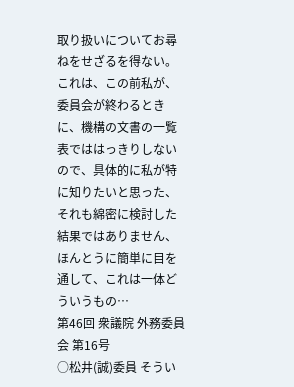取り扱いについてお尋ねをせざるを得ない。 これは、この前私が、委員会が終わるときに、機構の文書の一覧表でははっきりしないので、具体的に私が特に知りたいと思った、それも綿密に検討した結果ではありません、ほんとうに簡単に目を通して、これは一体どういうもの…
第46回 衆議院 外務委員会 第16号
○松井(誠)委員 そうい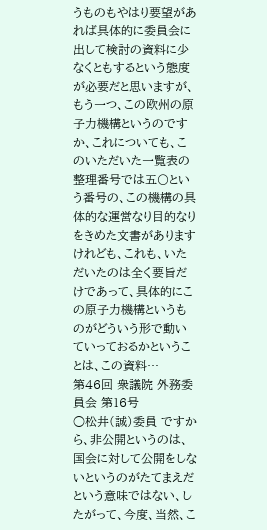うものもやはり要望があれば具体的に委員会に出して検討の資料に少なくともするという態度が必要だと思いますが、もう一つ、この欧州の原子力機構というのですか、これについても、このいただいた一覧表の整理番号では五〇という番号の、この機構の具体的な運営なり目的なりをきめた文書がありますけれども、これも、いただいたのは全く要旨だけであって、具体的にこの原子力機構というものがどういう形で動いていっておるかということは、この資料…
第46回 衆議院 外務委員会 第16号
○松井(誠)委員 ですから、非公開というのは、国会に対して公開をしないというのがたてまえだという意味ではない、したがって、今度、当然、こ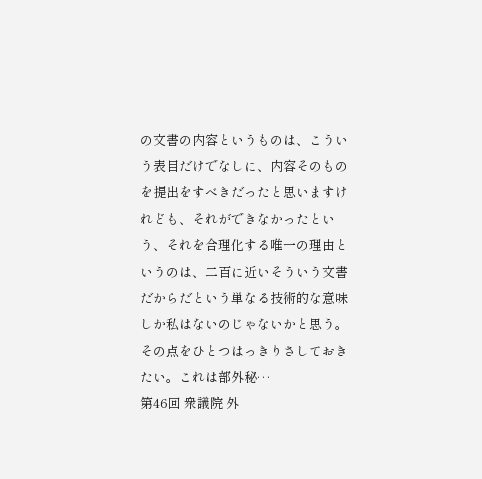の文書の内容というものは、こういう表目だけでなしに、内容そのものを提出をすべきだったと思いますけれども、それができなかったという、それを合理化する唯一の理由というのは、二百に近いそういう文書だからだという単なる技術的な意味しか私はないのじゃないかと思う。その点をひとつはっきりさしておきたい。これは部外秘…
第46回 衆議院 外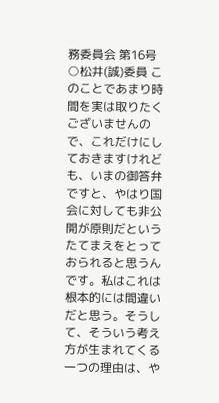務委員会 第16号
○松井(誠)委員 このことであまり時間を実は取りたくございませんので、これだけにしておきますけれども、いまの御答弁ですと、やはり国会に対しても非公開が原則だというたてまえをとっておられると思うんです。私はこれは根本的には間違いだと思う。そうして、そういう考え方が生まれてくる一つの理由は、や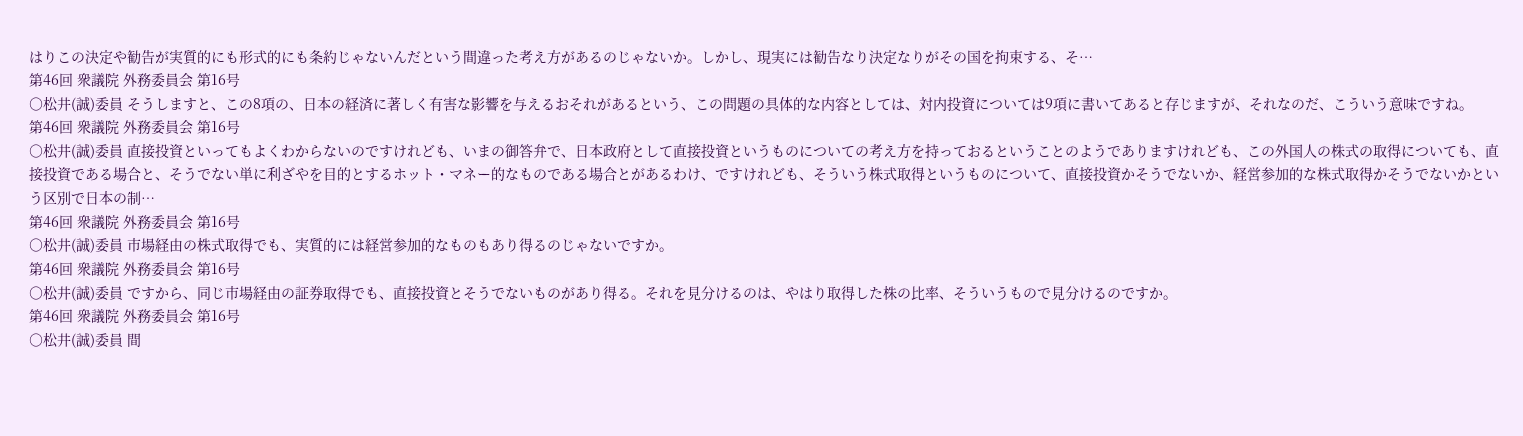はりこの決定や勧告が実質的にも形式的にも条約じゃないんだという間違った考え方があるのじゃないか。しかし、現実には勧告なり決定なりがその国を拘束する、そ…
第46回 衆議院 外務委員会 第16号
○松井(誠)委員 そうしますと、この8項の、日本の経済に著しく有害な影響を与えるおそれがあるという、この問題の具体的な内容としては、対内投資については9項に書いてあると存じますが、それなのだ、こういう意味ですね。
第46回 衆議院 外務委員会 第16号
○松井(誠)委員 直接投資といってもよくわからないのですけれども、いまの御答弁で、日本政府として直接投資というものについての考え方を持っておるということのようでありますけれども、この外国人の株式の取得についても、直接投資である場合と、そうでない単に利ざやを目的とするホット・マネー的なものである場合とがあるわけ、ですけれども、そういう株式取得というものについて、直接投資かそうでないか、経営参加的な株式取得かそうでないかという区別で日本の制…
第46回 衆議院 外務委員会 第16号
○松井(誠)委員 市場経由の株式取得でも、実質的には経営参加的なものもあり得るのじゃないですか。
第46回 衆議院 外務委員会 第16号
○松井(誠)委員 ですから、同じ市場経由の証券取得でも、直接投資とそうでないものがあり得る。それを見分けるのは、やはり取得した株の比率、そういうもので見分けるのですか。
第46回 衆議院 外務委員会 第16号
○松井(誠)委員 間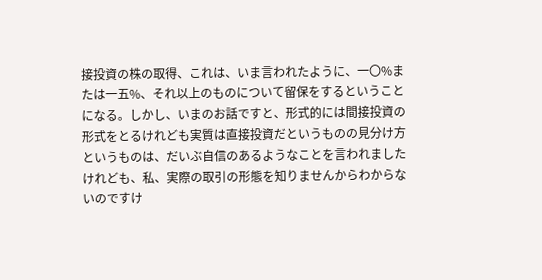接投資の株の取得、これは、いま言われたように、一〇%または一五%、それ以上のものについて留保をするということになる。しかし、いまのお話ですと、形式的には間接投資の形式をとるけれども実質は直接投資だというものの見分け方というものは、だいぶ自信のあるようなことを言われましたけれども、私、実際の取引の形態を知りませんからわからないのですけ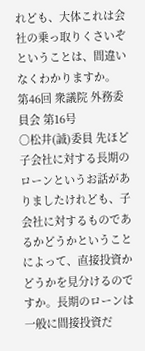れども、大体これは会社の乗っ取りくさいぞということは、間違いなくわかりますか。
第46回 衆議院 外務委員会 第16号
○松井(誠)委員 先ほど子会社に対する長期のローンというお話がありましたけれども、子会社に対するものであるかどうかということによって、直接投資かどうかを見分けるのですか。長期のローンは一般に間接投資だ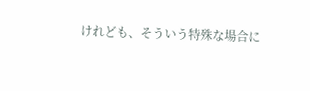けれども、そういう特殊な場合に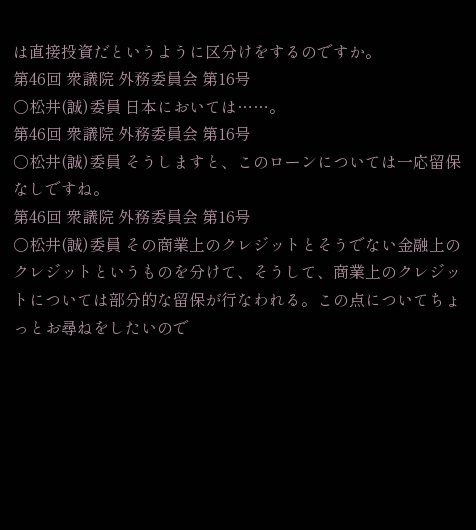は直接投資だというように区分けをするのですか。
第46回 衆議院 外務委員会 第16号
○松井(誠)委員 日本においては……。
第46回 衆議院 外務委員会 第16号
○松井(誠)委員 そうしますと、このローンについては一応留保なしですね。
第46回 衆議院 外務委員会 第16号
○松井(誠)委員 その商業上のクレジットとそうでない金融上のクレジットというものを分けて、そうして、商業上のクレジットについては部分的な留保が行なわれる。この点についてちょっとお尋ねをしたいので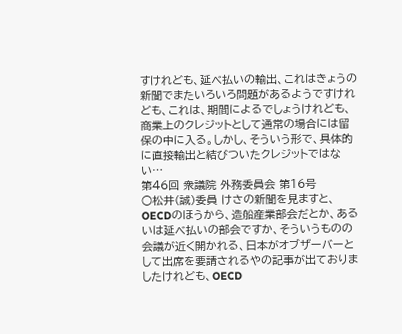すけれども、延べ払いの輸出、これはきょうの新聞でまたいろいろ問題があるようですけれども、これは、期間によるでしょうけれども、商業上のクレジットとして通常の場合には留保の中に入る。しかし、そういう形で、具体的に直接輸出と結びついたクレジットではない…
第46回 衆議院 外務委員会 第16号
○松井(誠)委員 けさの新聞を見ますと、OECDのほうから、造船産業部会だとか、あるいは延べ払いの部会ですか、そういうものの会議が近く開かれる、日本がオブザーバーとして出席を要請されるやの記事が出ておりましたけれども、OECD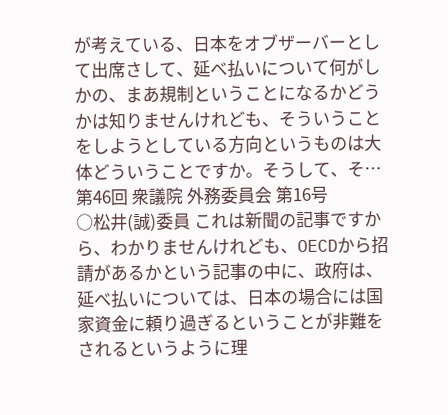が考えている、日本をオブザーバーとして出席さして、延べ払いについて何がしかの、まあ規制ということになるかどうかは知りませんけれども、そういうことをしようとしている方向というものは大体どういうことですか。そうして、そ…
第46回 衆議院 外務委員会 第16号
○松井(誠)委員 これは新聞の記事ですから、わかりませんけれども、OECDから招請があるかという記事の中に、政府は、延べ払いについては、日本の場合には国家資金に頼り過ぎるということが非難をされるというように理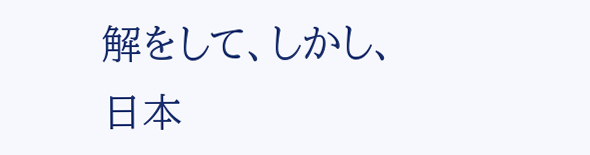解をして、しかし、日本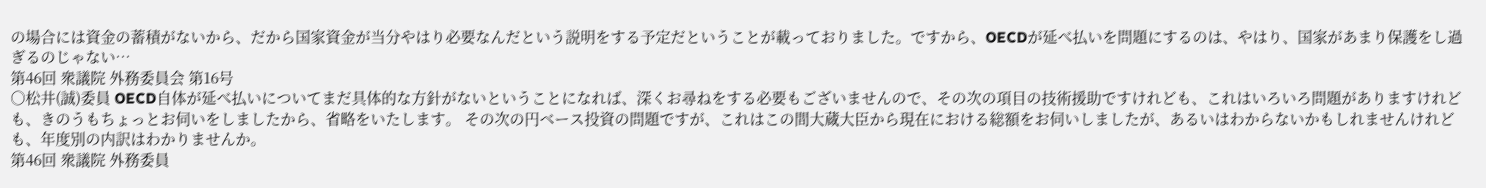の場合には資金の蓄積がないから、だから国家資金が当分やはり必要なんだという説明をする予定だということが載っておりました。ですから、OECDが延べ払いを問題にするのは、やはり、国家があまり保護をし過ぎるのじゃない…
第46回 衆議院 外務委員会 第16号
○松井(誠)委員 OECD自体が延べ払いについてまだ具体的な方針がないということになれば、深くお尋ねをする必要もございませんので、その次の項目の技術援助ですけれども、これはいろいろ問題がありますけれども、きのうもちょっとお伺いをしましたから、省略をいたします。 その次の円ベース投資の問題ですが、これはこの間大蔵大臣から現在における総額をお伺いしましたが、あるいはわからないかもしれませんけれども、年度別の内訳はわかりませんか。
第46回 衆議院 外務委員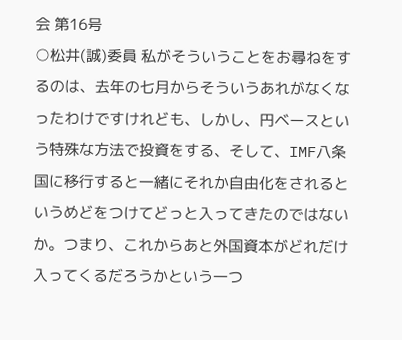会 第16号
○松井(誠)委員 私がそういうことをお尋ねをするのは、去年の七月からそういうあれがなくなったわけですけれども、しかし、円ベースという特殊な方法で投資をする、そして、IMF八条国に移行すると一緒にそれか自由化をされるというめどをつけてどっと入ってきたのではないか。つまり、これからあと外国資本がどれだけ入ってくるだろうかという一つ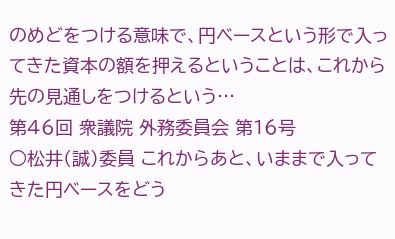のめどをつける意味で、円ベースという形で入ってきた資本の額を押えるということは、これから先の見通しをつけるという…
第46回 衆議院 外務委員会 第16号
○松井(誠)委員 これからあと、いままで入ってきた円ベースをどう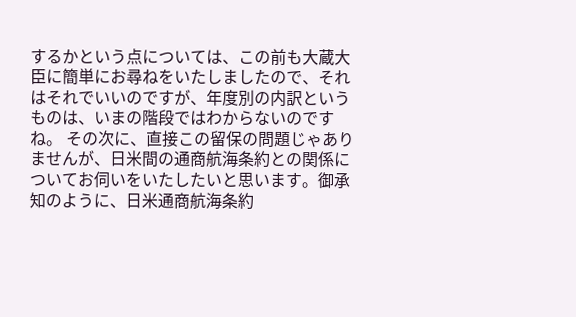するかという点については、この前も大蔵大臣に簡単にお尋ねをいたしましたので、それはそれでいいのですが、年度別の内訳というものは、いまの階段ではわからないのですね。 その次に、直接この留保の問題じゃありませんが、日米間の通商航海条約との関係についてお伺いをいたしたいと思います。御承知のように、日米通商航海条約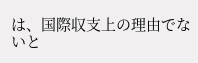は、国際収支上の理由でないと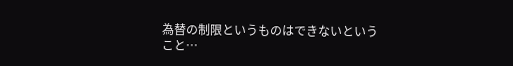為替の制限というものはできないということ…